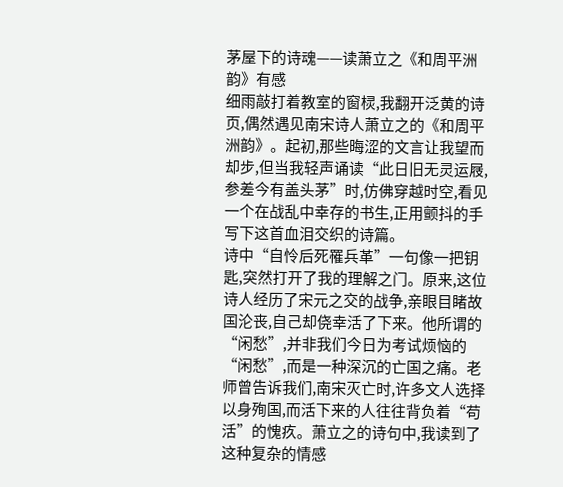茅屋下的诗魂——读萧立之《和周平洲韵》有感
细雨敲打着教室的窗棂,我翻开泛黄的诗页,偶然遇见南宋诗人萧立之的《和周平洲韵》。起初,那些晦涩的文言让我望而却步,但当我轻声诵读“此日旧无灵运屐,参差今有盖头茅”时,仿佛穿越时空,看见一个在战乱中幸存的书生,正用颤抖的手写下这首血泪交织的诗篇。
诗中“自怜后死罹兵革”一句像一把钥匙,突然打开了我的理解之门。原来,这位诗人经历了宋元之交的战争,亲眼目睹故国沦丧,自己却侥幸活了下来。他所谓的“闲愁”,并非我们今日为考试烦恼的“闲愁”,而是一种深沉的亡国之痛。老师曾告诉我们,南宋灭亡时,许多文人选择以身殉国,而活下来的人往往背负着“苟活”的愧疚。萧立之的诗句中,我读到了这种复杂的情感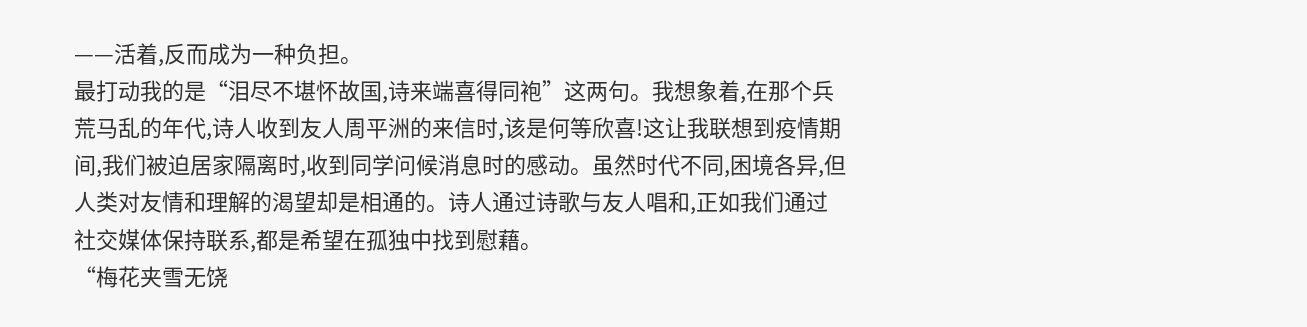——活着,反而成为一种负担。
最打动我的是“泪尽不堪怀故国,诗来端喜得同袍”这两句。我想象着,在那个兵荒马乱的年代,诗人收到友人周平洲的来信时,该是何等欣喜!这让我联想到疫情期间,我们被迫居家隔离时,收到同学问候消息时的感动。虽然时代不同,困境各异,但人类对友情和理解的渴望却是相通的。诗人通过诗歌与友人唱和,正如我们通过社交媒体保持联系,都是希望在孤独中找到慰藉。
“梅花夹雪无饶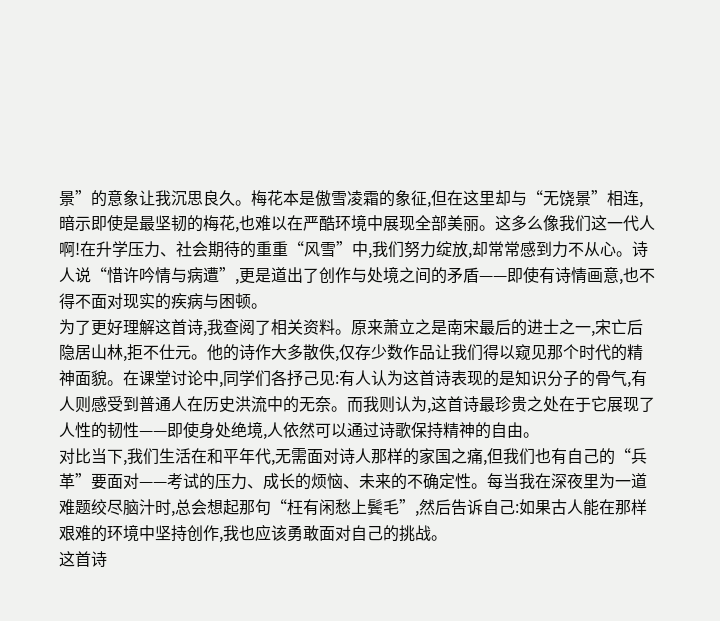景”的意象让我沉思良久。梅花本是傲雪凌霜的象征,但在这里却与“无饶景”相连,暗示即使是最坚韧的梅花,也难以在严酷环境中展现全部美丽。这多么像我们这一代人啊!在升学压力、社会期待的重重“风雪”中,我们努力绽放,却常常感到力不从心。诗人说“惜许吟情与病遭”,更是道出了创作与处境之间的矛盾——即使有诗情画意,也不得不面对现实的疾病与困顿。
为了更好理解这首诗,我查阅了相关资料。原来萧立之是南宋最后的进士之一,宋亡后隐居山林,拒不仕元。他的诗作大多散佚,仅存少数作品让我们得以窥见那个时代的精神面貌。在课堂讨论中,同学们各抒己见:有人认为这首诗表现的是知识分子的骨气,有人则感受到普通人在历史洪流中的无奈。而我则认为,这首诗最珍贵之处在于它展现了人性的韧性——即使身处绝境,人依然可以通过诗歌保持精神的自由。
对比当下,我们生活在和平年代,无需面对诗人那样的家国之痛,但我们也有自己的“兵革”要面对——考试的压力、成长的烦恼、未来的不确定性。每当我在深夜里为一道难题绞尽脑汁时,总会想起那句“枉有闲愁上鬓毛”,然后告诉自己:如果古人能在那样艰难的环境中坚持创作,我也应该勇敢面对自己的挑战。
这首诗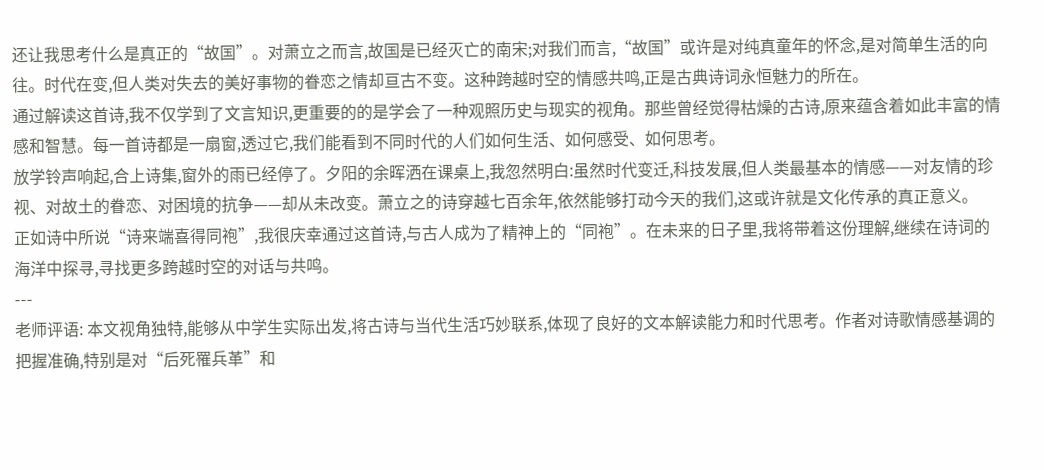还让我思考什么是真正的“故国”。对萧立之而言,故国是已经灭亡的南宋;对我们而言,“故国”或许是对纯真童年的怀念,是对简单生活的向往。时代在变,但人类对失去的美好事物的眷恋之情却亘古不变。这种跨越时空的情感共鸣,正是古典诗词永恒魅力的所在。
通过解读这首诗,我不仅学到了文言知识,更重要的的是学会了一种观照历史与现实的视角。那些曾经觉得枯燥的古诗,原来蕴含着如此丰富的情感和智慧。每一首诗都是一扇窗,透过它,我们能看到不同时代的人们如何生活、如何感受、如何思考。
放学铃声响起,合上诗集,窗外的雨已经停了。夕阳的余晖洒在课桌上,我忽然明白:虽然时代变迁,科技发展,但人类最基本的情感——对友情的珍视、对故土的眷恋、对困境的抗争——却从未改变。萧立之的诗穿越七百余年,依然能够打动今天的我们,这或许就是文化传承的真正意义。
正如诗中所说“诗来端喜得同袍”,我很庆幸通过这首诗,与古人成为了精神上的“同袍”。在未来的日子里,我将带着这份理解,继续在诗词的海洋中探寻,寻找更多跨越时空的对话与共鸣。
---
老师评语: 本文视角独特,能够从中学生实际出发,将古诗与当代生活巧妙联系,体现了良好的文本解读能力和时代思考。作者对诗歌情感基调的把握准确,特别是对“后死罹兵革”和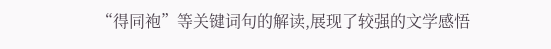“得同袍”等关键词句的解读,展现了较强的文学感悟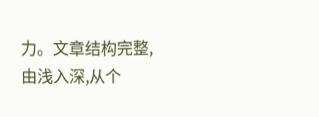力。文章结构完整,由浅入深,从个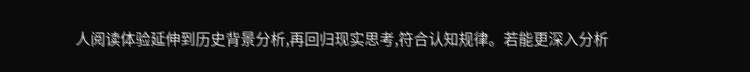人阅读体验延伸到历史背景分析,再回归现实思考,符合认知规律。若能更深入分析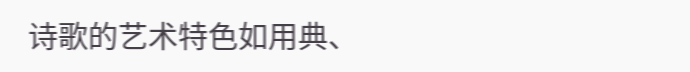诗歌的艺术特色如用典、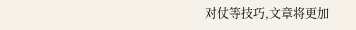对仗等技巧,文章将更加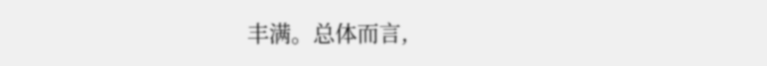丰满。总体而言,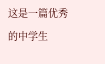这是一篇优秀的中学生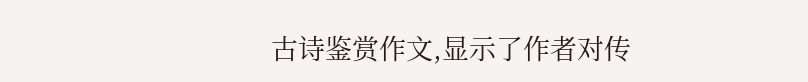古诗鉴赏作文,显示了作者对传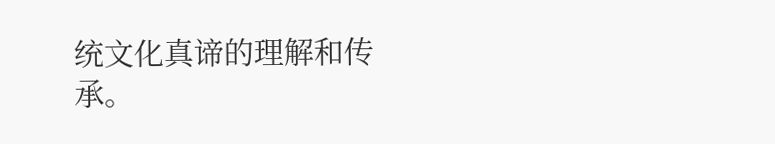统文化真谛的理解和传承。